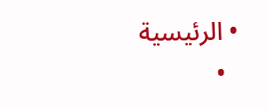• الرئيسية
  •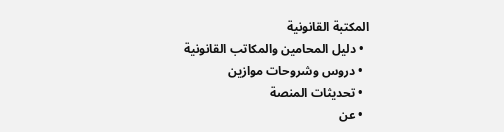المكتبة القانونية
  • دليل المحامين والمكاتب القانونية
  • دروس وشروحات موازين
  • تحديثات المنصة
  • عن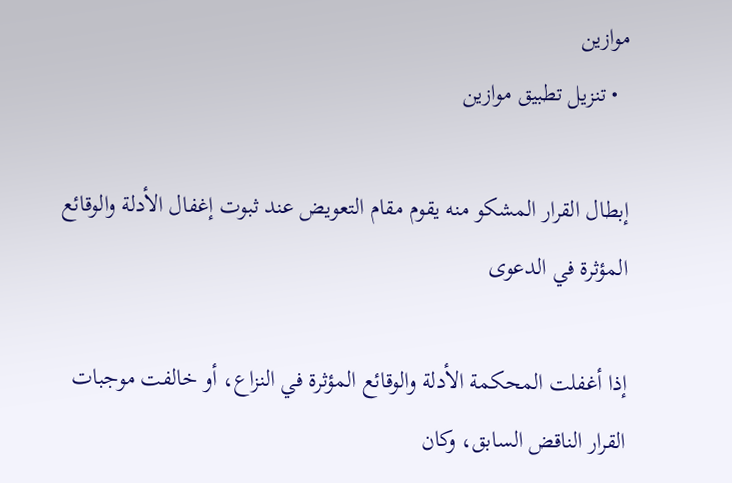موازين
  • تنزيل تطبيق موازين

إبطال القرار المشكو منه يقوم مقام التعويض عند ثبوت إغفال الأدلة والوقائع المؤثرة في الدعوى

إذا أغفلت المحكمة الأدلة والوقائع المؤثرة في النزاع، أو خالفت موجبات القرار الناقض السابق، وكان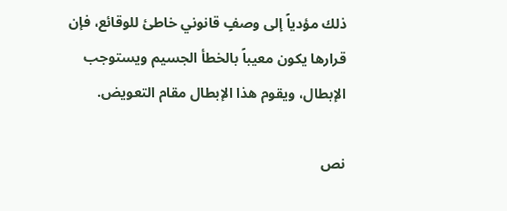ذلك مؤدياً إلى وصفٍ قانوني خاطئ للوقائع، فإن قرارها يكون معيباً بالخطأ الجسيم ويستوجب الإبطال، ويقوم هذا الإبطال مقام التعويض.

نص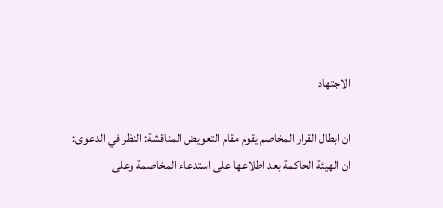الاجتهاد

ان ابطال القرار المخاصم يقوم مقام التعويض المناقشة: النظر في الدعوى: ان الهيئة الحاكمة بعد اطلاعها على استدعاء المخاصمة وعلى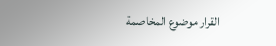القرار موضوع المخاصمة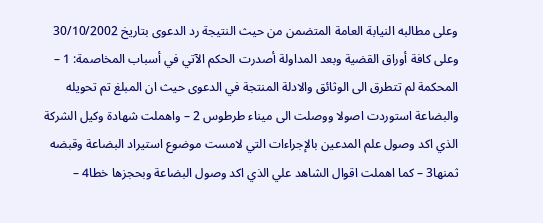وعلى مطالبه النيابة العامة المتضمن من حيث النتيجة رد الدعوى بتاريخ 30/10/2002 وعلى كافة أوراق القضية وبعد المداولة أصدرت الحكم الآتي في أسباب المخاصمة: 1 – المحكمة لم تتطرق الى الوثائق والادلة المنتجة في الدعوى حيث ان المبلغ تم تحويله والبضاعة استوردت اصولا ووصلت الى ميناء طرطوس 2 – واهملت شهادة وكيل الشركة الذي اكد وصول علم المدعين بالإجراءات التي لامست موضوع استيراد البضاعة وقبضه ثمنها3 – كما اهملت اقوال الشاهد علي الذي اكد وصول البضاعة وبحجزها خطا4 –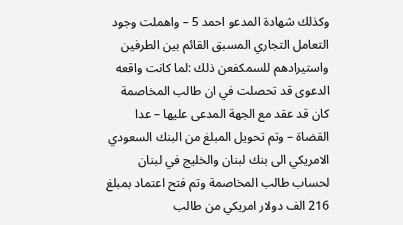وكذلك شهادة المدعو احمد 5 – واهملت وجود التعامل التجاري المسبق القائم بين الطرفين واستيرادهم للسمكفعن ذلك :لما كانت واقعه الدعوى قد تحصلت في ان طالب المخاصمة كان قد عقد مع الجهة المدعى عليها – عدا القضاة – وتم تحويل المبلغ من البنك السعودي الامريكي الى بنك لبنان والخليج في لبنان لحساب طالب المخاصمة وتم فتح اعتماد بمبلغ 216 الف دولار امريكي من طالب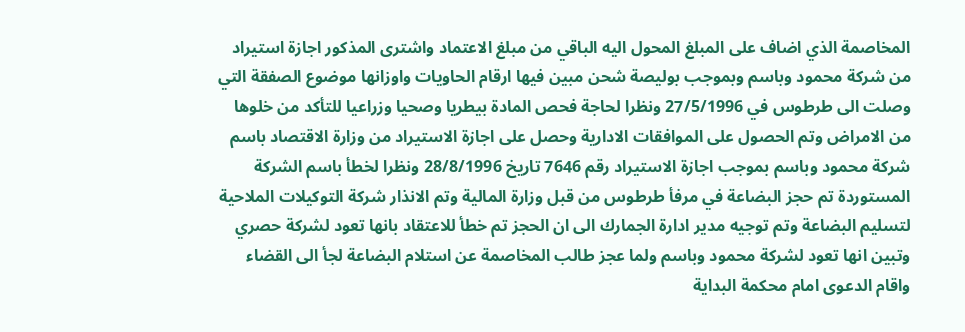المخاصمة الذي اضاف على المبلغ المحول اليه الباقي من مبلغ الاعتماد واشترى المذكور اجازة استيراد من شركة محمود وباسم وبموجب بوليصة شحن مبين فيها ارقام الحاويات واوزانها موضوع الصفقة التي وصلت الى طرطوس في 27/5/1996 ونظرا لحاجة فحص المادة بيطريا وصحيا وزراعيا للتأكد من خلوها من الامراض وتم الحصول على الموافقات الادارية وحصل على اجازة الاستيراد من وزارة الاقتصاد باسم شركة محمود وباسم بموجب اجازة الاستيراد رقم 7646 تاريخ 28/8/1996 ونظرا لخطأ باسم الشركة المستوردة تم حجز البضاعة في مرفأ طرطوس من قبل وزارة المالية وتم الانذار شركة التوكيلات الملاحية لتسليم البضاعة وتم توجيه مدير ادارة الجمارك الى ان الحجز تم خطأ للاعتقاد بانها تعود لشركة حصري وتبين انها تعود لشركة محمود وباسم ولما عجز طالب المخاصمة عن استلام البضاعة لجأ الى القضاء واقام الدعوى امام محكمة البداية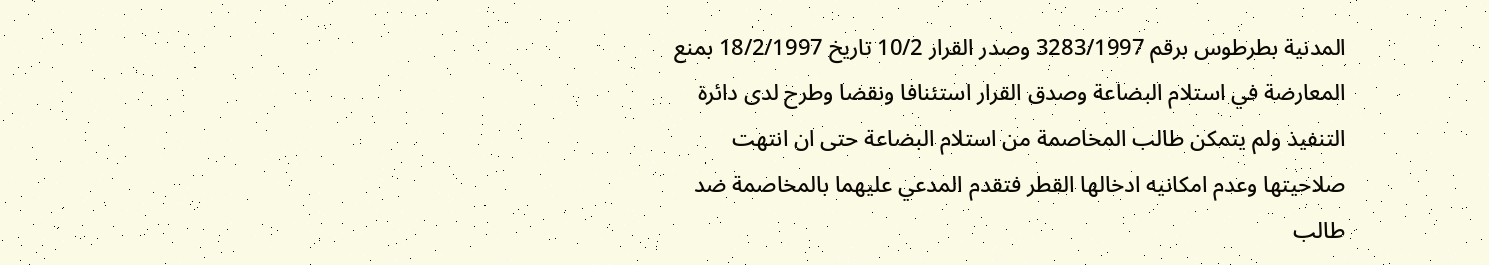المدنية بطرطوس برقم 3283/1997 وصدر القرار 10/2 تاريخ 18/2/1997 بمنع المعارضة في استلام البضاعة وصدق القرار استئنافا ونقضا وطرح لدى دائرة التنفيذ ولم يتمكن طالب المخاصمة من استلام البضاعة حتى ان انتهت صلاحيتها وعدم امكانيه ادخالها القطر فتقدم المدعي عليهما بالمخاصمة ضد طالب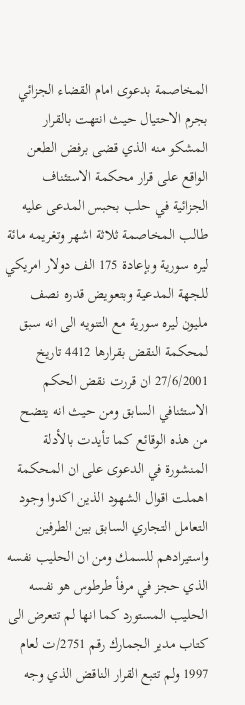المخاصمة بدعوى امام القضاء الجزائي بجرم الاحتيال حيث انتهت بالقرار المشكو منه الذي قضى برفض الطعن الواقع على قرار محكمة الاستئناف الجزائية في حلب بحبس المدعى عليه طالب المخاصمة ثلاثة اشهر وتغريمه مائة ليره سورية وبإعادة 175 الف دولار امريكي للجهة المدعية وبتعويض قدره نصف مليون ليره سورية مع التنويه الى انه سبق لمحكمة النقض بقرارها 4412 تاريخ 27/6/2001 ان قررت نقض الحكم الاستئنافي السابق ومن حيث انه يتضح من هذه الوقائع كما تأيدت بالأدلة المنشورة في الدعوى على ان المحكمة اهملت اقوال الشهود الذين اكدوا وجود التعامل التجاري السابق بين الطرفين واستيرادهم للسمك ومن ان الحليب نفسه الذي حجز في مرفأ طرطوس هو نفسه الحليب المستورد كما انها لم تتعرض الى كتاب مدير الجمارك رقم 2751/ت لعام 1997 ولم تتبع القرار الناقض الذي وجه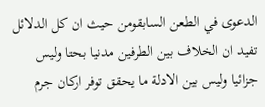الدعوى في الطعن السابقومن حيث ان كل الدلائل تفيد ان الخلاف بين الطرفين مدنيا بحتا وليس جزائيا وليس بين الادلة ما يحقق توفر اركان جرم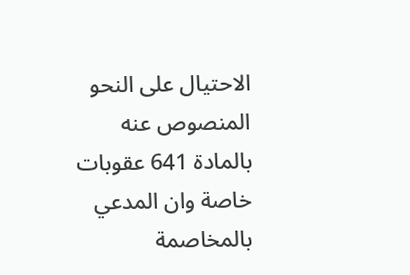الاحتيال على النحو المنصوص عنه بالمادة 641 عقوبات خاصة وان المدعي بالمخاصمة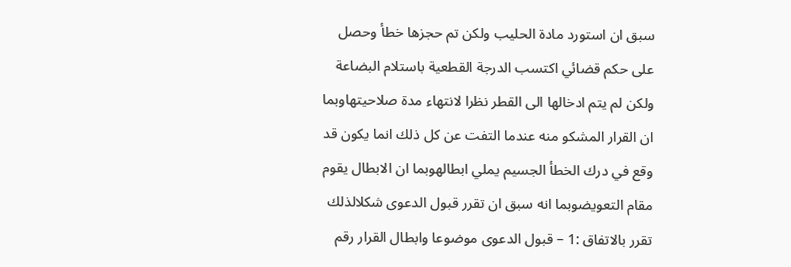سبق ان استورد مادة الحليب ولكن تم حجزها خطأ وحصل على حكم قضائي اكتسب الدرجة القطعية باستلام البضاعة ولكن لم يتم ادخالها الى القطر نظرا لانتهاء مدة صلاحيتهاوبما ان القرار المشكو منه عندما التفت عن كل ذلك انما يكون قد وقع في درك الخطأ الجسيم يملي ابطالهوبما ان الابطال يقوم مقام التعويضوبما انه سبق ان تقرر قبول الدعوى شكلالذلك تقرر بالاتفاق :1 – قبول الدعوى موضوعا وابطال القرار رقم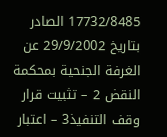17732/8485 الصادر بتاريخ 29/9/2002 عن الغرفة الجنحية بمحكمة النقض 2 – تثبيت قرار وقف التنفيذ3 – اعتبار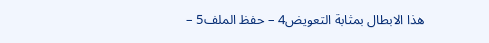هذا الابطال بمثابة التعويض4 – حفظ الملف5 –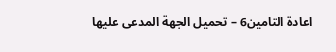اعادة التامين6 – تحميل الجهة المدعى عليها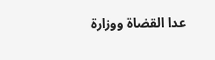عدا القضاة ووزارة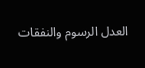العدل الرسوم والنفقات